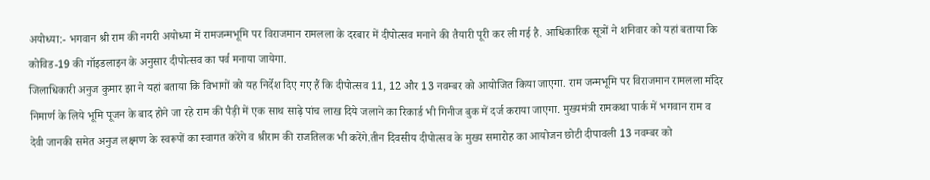अयोध्या:- भगवान श्री राम की नगरी अयोध्या में रामजन्मभूमि पर विराजमान रामलला के दरबार में दीपोत्सव मनाने की तैयारी पूरी कर ली गई है. आधिकारिक सूत्रों ने शनिवार को यहां बताया कि कोविड-19 की गॉइडलाइन के अनुसार दीपोत्सव का पर्व मनाया जायेगा.
जिलाधिकारी अनुज कुमार झा ने यहां बताया कि विभागों को यह निर्देश दिए गए हैं कि दीपोत्सव 11, 12 और 13 नवम्बर को आयोजित किया जाएगा. राम जन्मभूमि पर विराजमान रामलला मंदिर निमार्ण के लिये भूमि पूजन के बाद होने जा रहे राम की पैड़ी में एक साथ साढ़े पांच लाख दिये जलाने का रिकार्ड भी गिनीज बुक में दर्ज कराया जाएगा. मुख्यमंत्री रामकथा पार्क में भगवान राम व देवी जानकी समेत अनुज लक्ष्मण के स्वरूपों का स्वागत करेंगे व श्रीराम की राजतिलक भी करेंगे.तीन दिवसीय दीपोत्सव के मुख्य समारोह का आयोजन छोटी दीपावली 13 नवम्बर को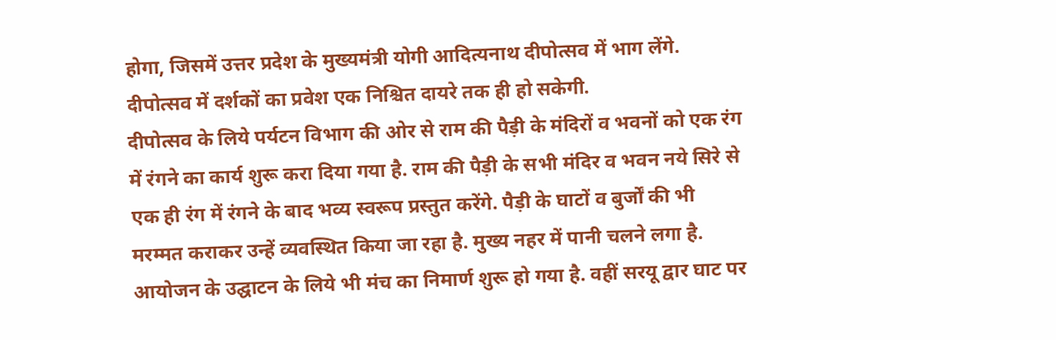होगा, जिसमें उत्तर प्रदेश के मुख्यमंत्री योगी आदित्यनाथ दीपोत्सव में भाग लेंगे. दीपोत्सव में दर्शकों का प्रवेश एक निश्चित दायरे तक ही हो सकेगी.
दीपोत्सव के लिये पर्यटन विभाग की ओर से राम की पैड़ी के मंदिरों व भवनों को एक रंग में रंगने का कार्य शुरू करा दिया गया है. राम की पैड़ी के सभी मंदिर व भवन नये सिरे से एक ही रंग में रंगने के बाद भव्य स्वरूप प्रस्तुत करेंगे. पैड़ी के घाटों व बुर्जों की भी मरम्मत कराकर उन्हें व्यवस्थित किया जा रहा है. मुख्य नहर में पानी चलने लगा है. आयोजन के उद्घाटन के लिये भी मंच का निमार्ण शुरू हो गया है. वहीं सरयू द्वार घाट पर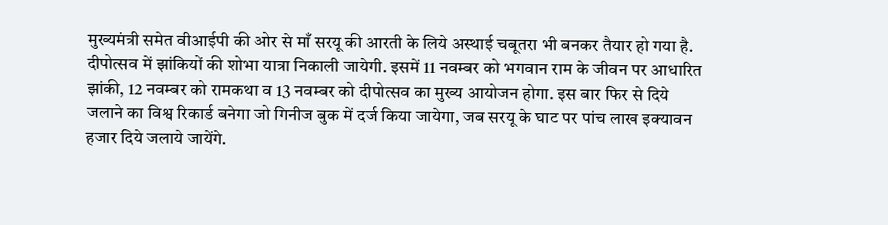मुख्यमंत्री समेत वीआईपी की ओर से माँ सरयू की आरती के लिये अस्थाई चबूतरा भी बनकर तैयार हो गया है.
दीपोत्सव में झांकियों की शोभा यात्रा निकाली जायेगी. इसमें 11 नवम्बर को भगवान राम के जीवन पर आधारित झांकी, 12 नवम्बर को रामकथा व 13 नवम्बर को दीपोत्सव का मुख्य आयोजन होगा. इस बार फिर से दिये जलाने का विश्व रिकार्ड बनेगा जो गिनीज बुक में दर्ज किया जायेगा, जब सरयू के घाट पर पांच लाख इक्यावन हजार दिये जलाये जायेंगे.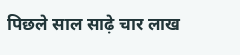पिछले साल साढ़े चार लाख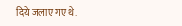दिये जलाए गए थे.